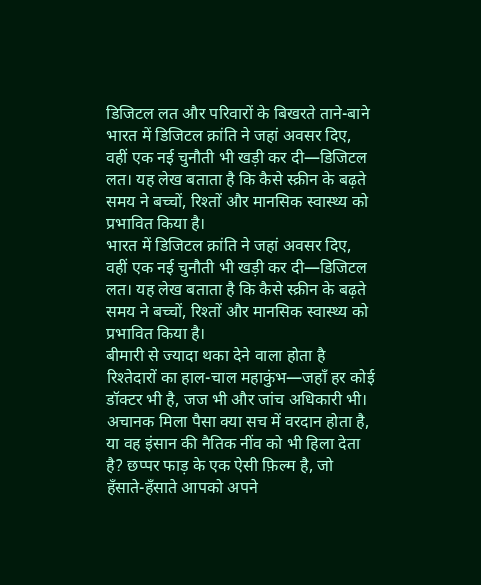डिजिटल लत और परिवारों के बिखरते ताने-बाने
भारत में डिजिटल क्रांति ने जहां अवसर दिए, वहीं एक नई चुनौती भी खड़ी कर दी—डिजिटल लत। यह लेख बताता है कि कैसे स्क्रीन के बढ़ते समय ने बच्चों, रिश्तों और मानसिक स्वास्थ्य को प्रभावित किया है।
भारत में डिजिटल क्रांति ने जहां अवसर दिए, वहीं एक नई चुनौती भी खड़ी कर दी—डिजिटल लत। यह लेख बताता है कि कैसे स्क्रीन के बढ़ते समय ने बच्चों, रिश्तों और मानसिक स्वास्थ्य को प्रभावित किया है।
बीमारी से ज्यादा थका देने वाला होता है रिश्तेदारों का हाल-चाल महाकुंभ—जहाँ हर कोई डॉक्टर भी है, जज भी और जांच अधिकारी भी।
अचानक मिला पैसा क्या सच में वरदान होता है, या वह इंसान की नैतिक नींव को भी हिला देता है? छप्पर फाड़ के एक ऐसी फ़िल्म है, जो हँसाते-हँसाते आपको अपने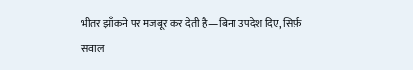भीतर झाँकने पर मजबूर कर देती है—बिना उपदेश दिए, सिर्फ़ सवाल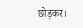छोड़कर।